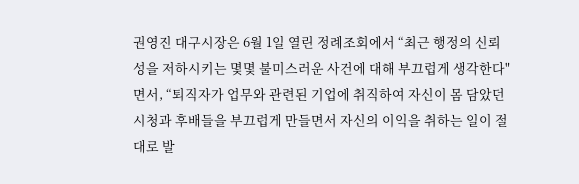권영진 대구시장은 6월 1일 열린 정례조회에서 “최근 행정의 신뢰성을 저하시키는 몇몇 불미스러운 사건에 대해 부끄럽게 생각한다"면서, “퇴직자가 업무와 관련된 기업에 취직하여 자신이 몸 담았던 시청과 후배들을 부끄럽게 만들면서 자신의 이익을 취하는 일이 절대로 발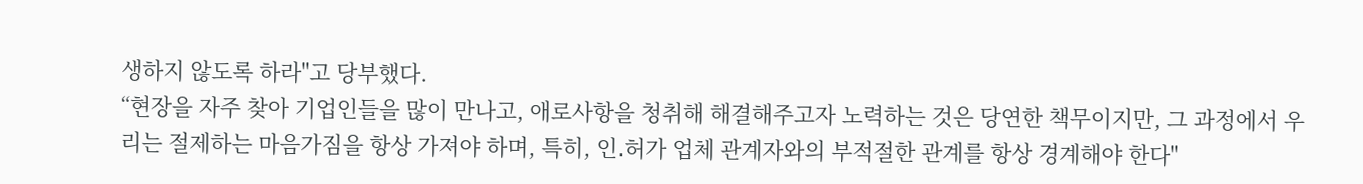생하지 않도록 하라"고 당부했다.
“현장을 자주 찾아 기업인들을 많이 만나고, 애로사항을 청취해 해결해주고자 노력하는 것은 당연한 책무이지만, 그 과정에서 우리는 절제하는 마음가짐을 항상 가져야 하며, 특히, 인․허가 업체 관계자와의 부적절한 관계를 항상 경계해야 한다"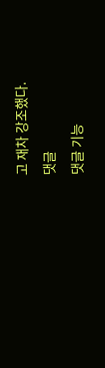고 재차 강조했다.
댓글
댓글 기능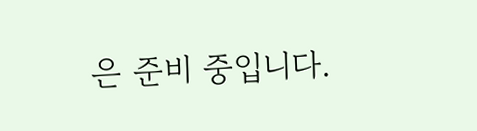은 준비 중입니다.